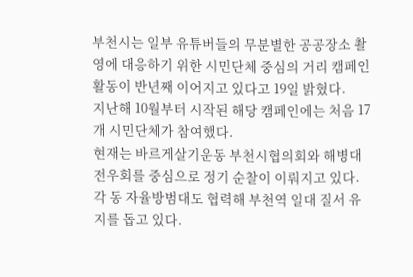부천시는 일부 유튜버들의 무분별한 공공장소 촬영에 대응하기 위한 시민단체 중심의 거리 캠페인 활동이 반년째 이어지고 있다고 19일 밝혔다.
지난해 10월부터 시작된 해당 캠페인에는 처음 17개 시민단체가 참여했다.
현재는 바르게살기운동 부천시협의회와 해병대전우회를 중심으로 정기 순찰이 이뤄지고 있다.
각 동 자율방범대도 협력해 부천역 일대 질서 유지를 돕고 있다.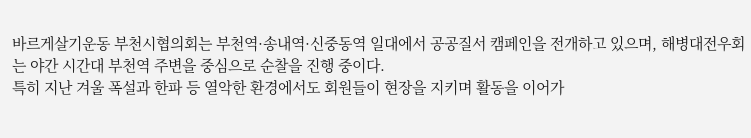바르게살기운동 부천시협의회는 부천역·송내역·신중동역 일대에서 공공질서 캠페인을 전개하고 있으며, 해병대전우회는 야간 시간대 부천역 주변을 중심으로 순찰을 진행 중이다.
특히 지난 겨울 폭설과 한파 등 열악한 환경에서도 회원들이 현장을 지키며 활동을 이어가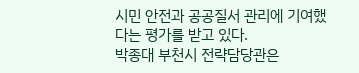시민 안전과 공공질서 관리에 기여했다는 평가를 받고 있다.
박종대 부천시 전략담당관은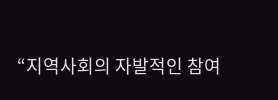“지역사회의 자발적인 참여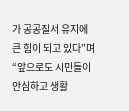가 공공질서 유지에 큰 힘이 되고 있다”며 “앞으로도 시민들이 안심하고 생활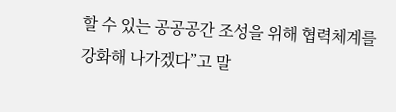할 수 있는 공공공간 조성을 위해 협력체계를 강화해 나가겠다”고 말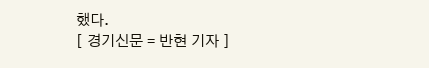했다.
[ 경기신문 = 반현 기자 ]